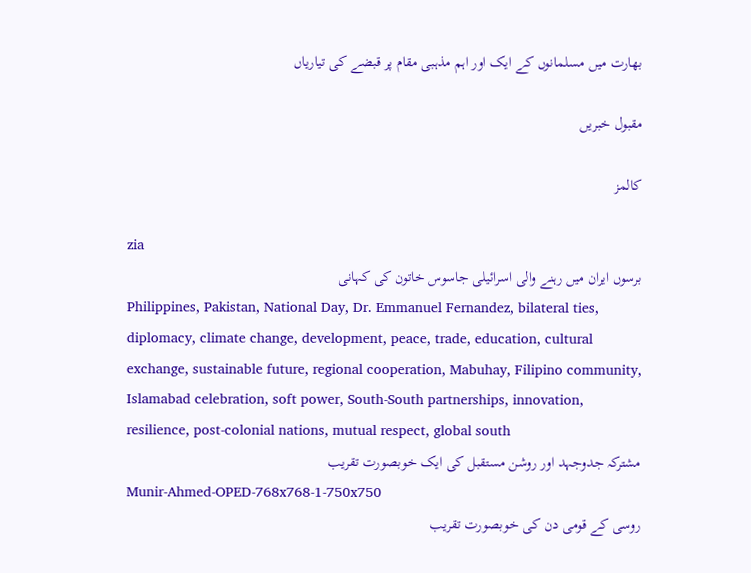بھارت میں مسلمانوں کے ایک اور اہم مذہبی مقام پر قبضے کی تیاریاں

مقبول خبریں

کالمز

zia
برسوں ایران میں رہنے والی اسرائیلی جاسوس خاتون کی کہانی
Philippines, Pakistan, National Day, Dr. Emmanuel Fernandez, bilateral ties, diplomacy, climate change, development, peace, trade, education, cultural exchange, sustainable future, regional cooperation, Mabuhay, Filipino community, Islamabad celebration, soft power, South-South partnerships, innovation, resilience, post-colonial nations, mutual respect, global south
مشترکہ جدوجہد اور روشن مستقبل کی ایک خوبصورت تقریب
Munir-Ahmed-OPED-768x768-1-750x750
روسی کے قومی دن کی خوبصورت تقریب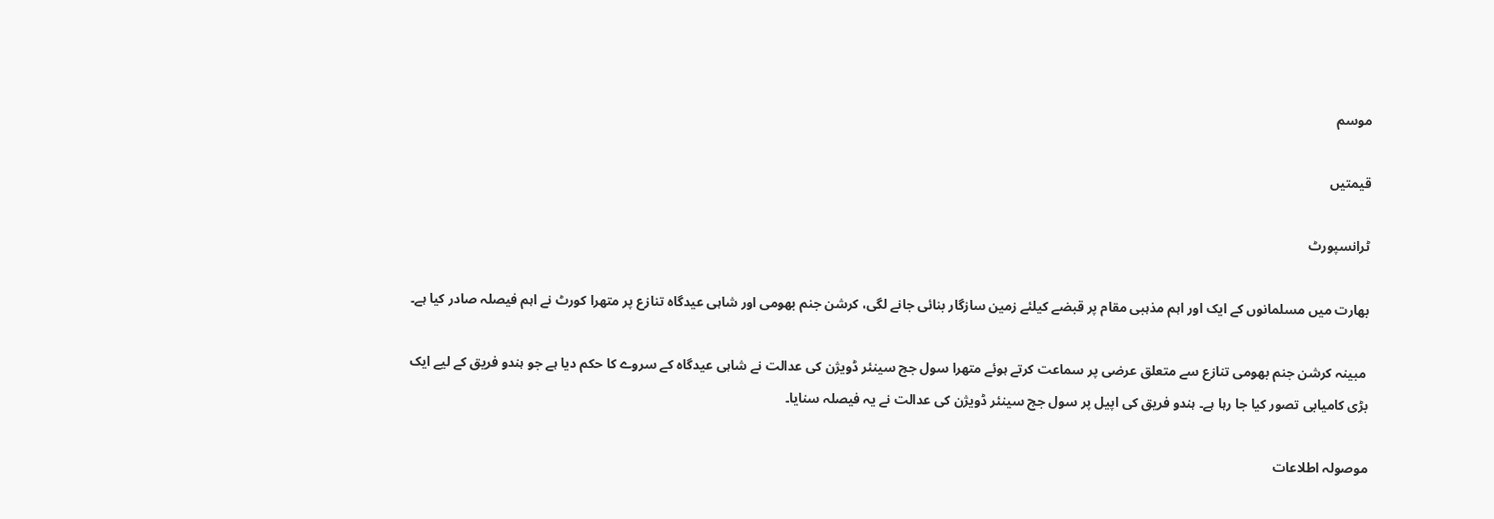موسم

قیمتیں

ٹرانسپورٹ

بھارت میں مسلمانوں کے ایک اور اہم مذہبی مقام پر قبضے کیلئے زمین سازگار بنائی جانے لگی، کرشن جنم بھومی اور شاہی عیدگاہ تنازع پر متھرا کورٹ نے اہم فیصلہ صادر کیا ہے۔

 مبینہ کرشن جنم بھومی تنازع سے متعلق عرضی پر سماعت کرتے ہوئے متھرا سول جج سینئر ڈویژن کی عدالت نے شاہی عیدگاہ کے سروے کا حکم دیا ہے جو ہندو فریق کے لیے ایک بڑی کامیابی تصور کیا جا رہا ہے۔ ہندو فریق کی اپیل پر سول جج سینئر ڈویژن کی عدالت نے یہ فیصلہ سنایا۔

موصولہ اطلاعات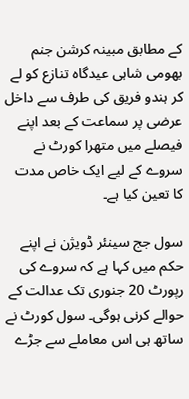کے مطابق مبینہ کرشن جنم بھومی شاہی عیدگاہ تنازع کو لے کر ہندو فریق کی طرف سے داخل عرضی پر سماعت کے بعد اپنے فیصلے میں متھرا کورٹ نے سروے کے لیے ایک خاص مدت کا تعین کیا ہے۔

سول جج سینئر ڈویژن نے اپنے حکم میں کہا ہے کہ سروے کی رپورٹ 20 جنوری تک عدالت کے حوالے کرنی ہوگی۔ سول کورٹ نے ساتھ ہی اس معاملے سے جڑے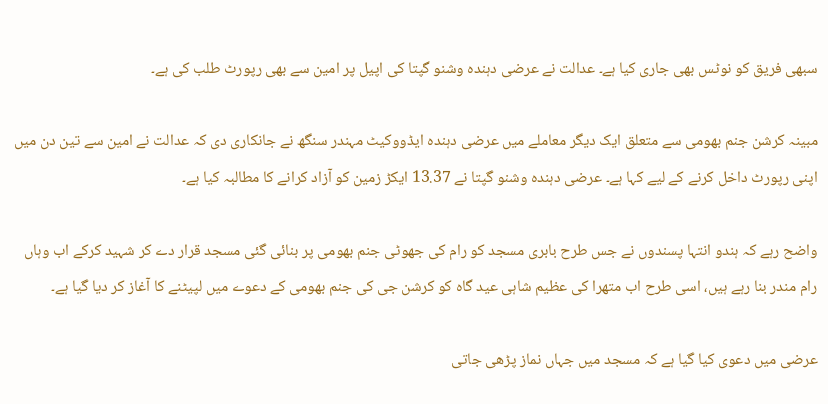سبھی فریق کو نوٹس بھی جاری کیا ہے۔ عدالت نے عرضی دہندہ وشنو گپتا کی اپیل پر امین سے بھی رپورٹ طلب کی ہے۔

مبینہ کرشن جنم بھومی سے متعلق ایک دیگر معاملے میں عرضی دہندہ ایڈووکیٹ مہندر سنگھ نے جانکاری دی کہ عدالت نے امین سے تین دن میں اپنی رپورٹ داخل کرنے کے لیے کہا ہے۔ عرضی دہندہ وشنو گپتا نے 13.37 ایکڑ زمین کو آزاد کرانے کا مطالبہ کیا ہے۔

واضح رہے کہ ہندو انتہا پسندوں نے جس طرح بابری مسجد کو رام کی جھوٹی جنم بھومی پر بنائی گئی مسجد قرار دے کر شہید کرکے اب وہاں رام مندر بنا رہے ہیں، اسی طرح اب متھرا کی عظیم شاہی عید گاہ کو کرشن جی کی جنم بھومی کے دعوے میں لپیٹنے کا آغاز کر دیا گیا ہے۔

عرضی میں دعوی کیا گیا ہے کہ مسجد میں جہاں نماز پڑھی جاتی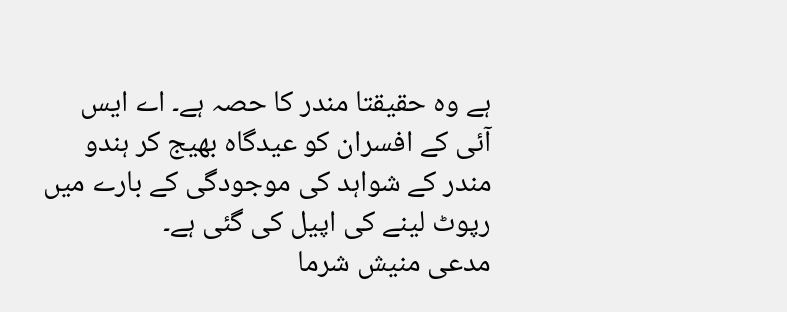ہے وہ حقیقتا مندر کا حصہ ہے۔ اے ایس آئی کے افسران کو عیدگاہ بھیج کر ہندو مندر کے شواہد کی موجودگی کے بارے میں رپوٹ لینے کی اپیل کی گئی ہے۔
مدعی منیش شرما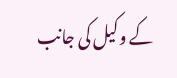کے وکیل کی جانب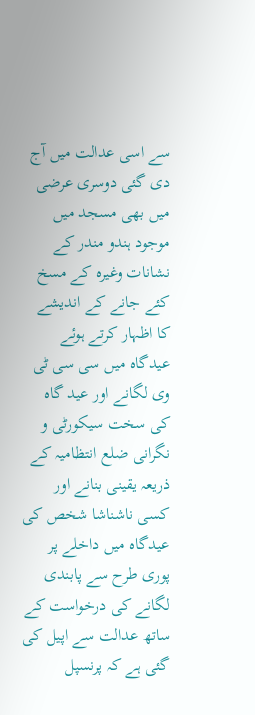سے اسی عدالت میں آج دی گئی دوسری عرضی میں بھی مسجد میں موجود ہندو مندر کے نشانات وغیرہ کے مسخ کئے جانے کے اندیشے کا اظہار کرتے ہوئے عیدگاہ میں سی سی ٹی وی لگانے اور عید گاہ کی سخت سیکورٹی و نگرانی ضلع انتظامیہ کے ذریعہ یقینی بنانے اور کسی ناشناشا شخص کی عیدگاہ میں داخلے پر پوری طرح سے پابندی لگانے کی درخواست کے ساتھ عدالت سے اپیل کی گئی ہے کہ پرنسپل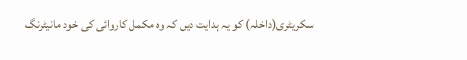سکریٹری(داخلہ) کو یہ ہدایت دیں کہ وہ مکمل کاروائی کی خود مانیٹرنگ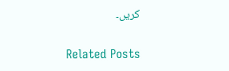کریں۔

Related Posts